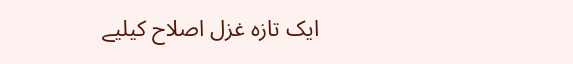ایک تازہ غزل اصلاح کیلیے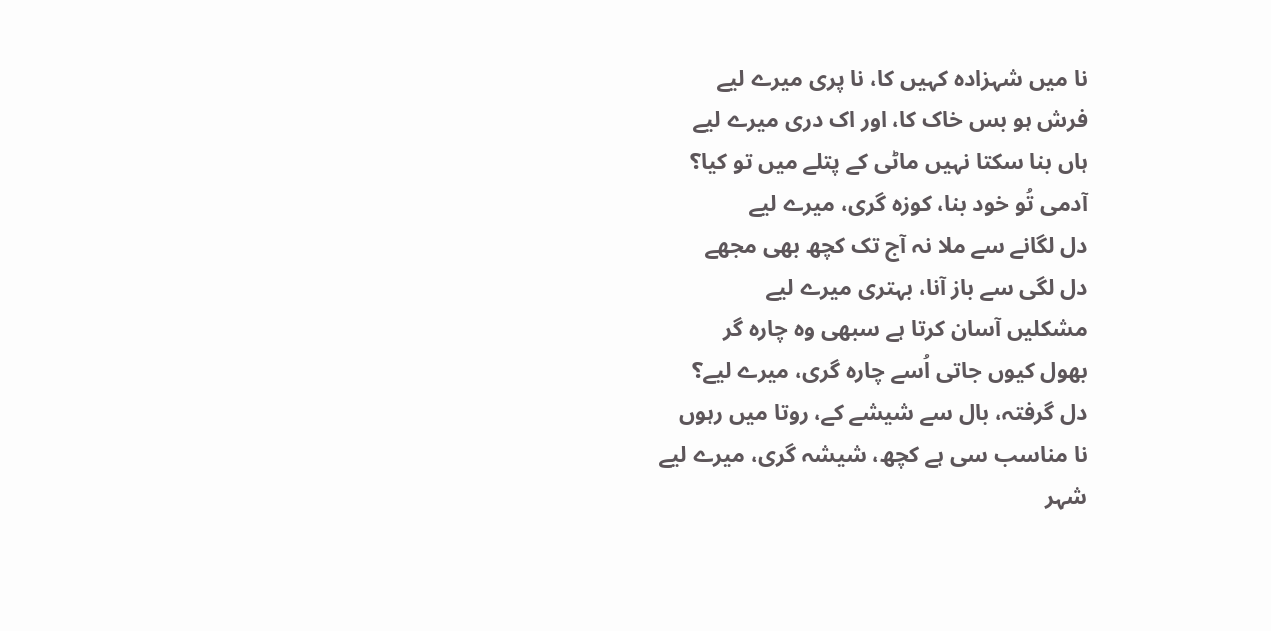نا میں شہزادہ کہیں کا، نا پری میرے لیے
فرش ہو بس خاک کا، اور اک دری میرے لیے
ہاں بنا سکتا نہیں ماٹی کے پتلے میں تو کیا؟
آدمی تُو خود بنا، کوزہ گری، میرے لیے
دل لگانے سے ملا نہ آج تک کچھ بھی مجھے
دل لگی سے باز آنا، بہتری میرے لیے
مشکلیں آسان کرتا ہے سبھی وہ چارہ گر
بھول کیوں جاتی اُسے چارہ گری، میرے لیے؟
دل گرفتہ، بال سے شیشے کے، روتا میں رہوں
نا مناسب سی ہے کچھ، شیشہ گری، میرے لیے
شہر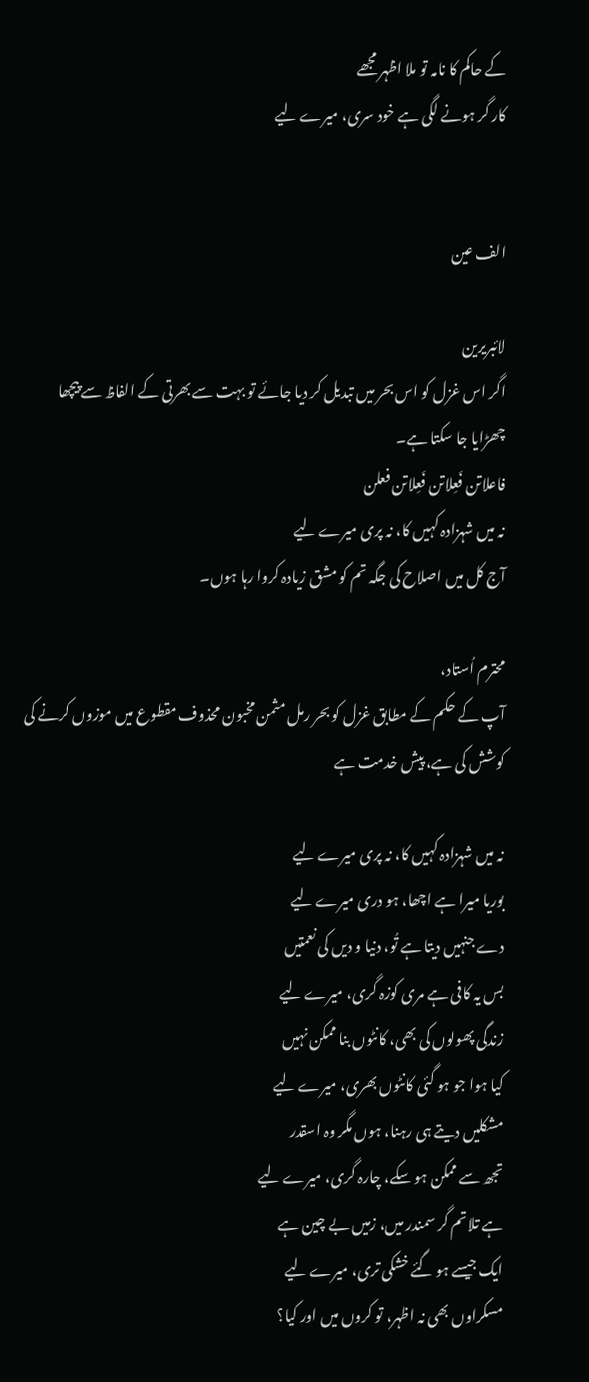کے حاکم کا نامہ تو ملا اظہر مجھے
کار گر ہونے لگی ہے خود سری، میرے لیے


الف عین

لائبریرین
اگر اس غزل کو اس بحر میں تبدیل کر دیا جائے تو بہت سے بھرتی کے الفاظ سے پیچھا چھڑایا جا سکتا ہے۔
فاعلاتن فَعِلاتن فَعِلاتن فعلن
نہ میں شہزادہ کہیں کا، نہ پری میرے لیے
آج کل میں اصلاح کی جگہ تم کو مشق زیادہ کروا رہا ہوں۔

محترم اُستاد،
آپ کے حکم کے مطابق غزل کو بحر رمل مثمن مخبون محذوف مقطوع میں موزوں کرنے کی کوشش کی ہے، پیش خدمت ہے

نہ میں شہزادہ کہیں کا، نہ پری میرے لیے
بوریا میرا ہے اچھا، ہو دری میرے لیے
دے جنہیں دیتا ہے تُو، دنیا و دیں کی نعمتیں
بس یہ کافی ہے مری کوزہ گری، میرے لیے
زندگی پھولوں کی بھی، کانٹوں بنا ممکن نہیں
کیا ہوا جو ہو گئی کانٹوں بھری، میرے لیے
مشکلیں دیتے ہی رہنا، ہوں مگر وہ اسقدر
تجھ سے ممکن ہو سکے، چارہ گری، میرے لیے
ہے تلاتم گر سمندر میں، زمیں بے چین ہے
ایک جیسے ہو گئے خشکی تری، میرے لیے
مسکراوں بھی نہ اظہر، تو کروں میں اور کیا؟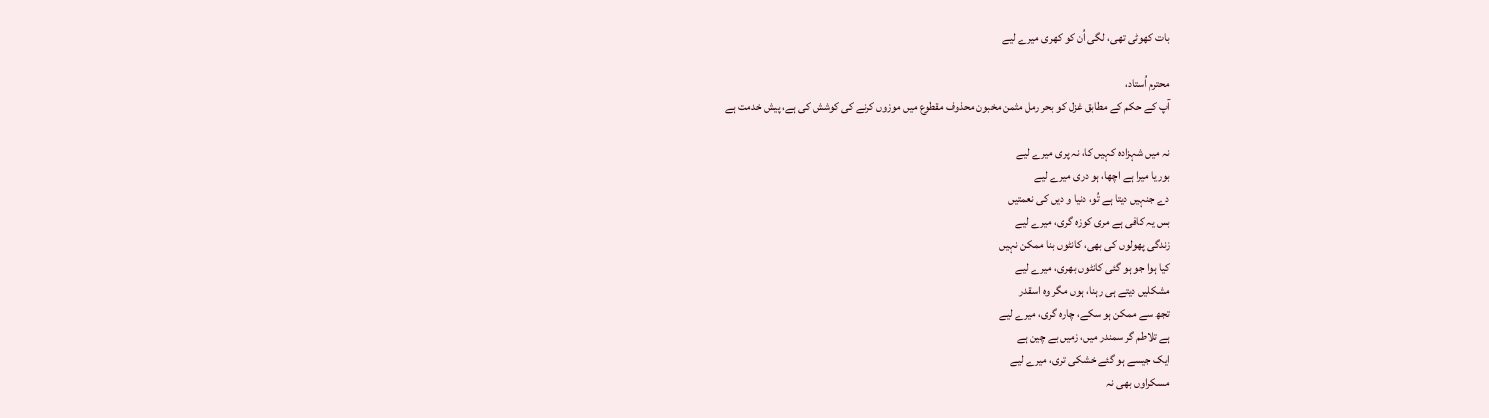بات کھوٹی تھی، لگی اُن کو کھری میرے لیے

محترم اُستاد،
آپ کے حکم کے مطابق غزل کو بحر رمل مثمن مخبون محذوف مقطوع میں موزوں کرنے کی کوشش کی ہے، پیش خدمت ہے

نہ میں شہزادہ کہیں کا، نہ پری میرے لیے
بوریا میرا ہے اچھا، ہو دری میرے لیے
دے جنہیں دیتا ہے تُو، دنیا و دیں کی نعمتیں
بس یہ کافی ہے مری کوزہ گری، میرے لیے
زندگی پھولوں کی بھی، کانٹوں بنا ممکن نہیں
کیا ہوا جو ہو گئی کانٹوں بھری، میرے لیے
مشکلیں دیتے ہی رہنا، ہوں مگر وہ اسقدر
تجھ سے ممکن ہو سکے، چارہ گری، میرے لیے
ہے تلاطم گر سمندر میں، زمیں بے چین ہے
ایک جیسے ہو گئے خشکی تری، میرے لیے
مسکراوں بھی نہ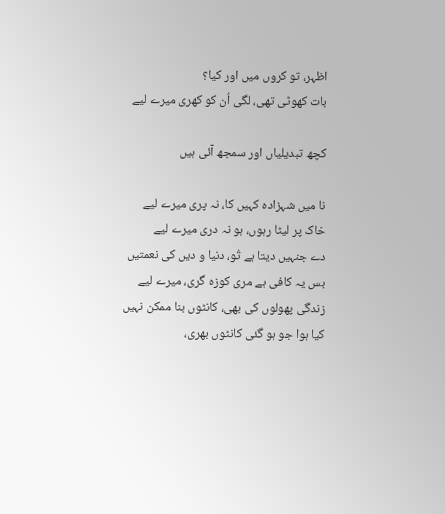اظہر، تو کروں میں اور کیا؟
بات کھوٹی تھی، لگی اُن کو کھری میرے لیے

کچھ تبدیلیاں اور سمجھ آئی ہیں

نا میں شہزادہ کہیں کا، نہ پری میرے لیے
خاک پر لیٹا رہوں، ہو نہ دری میرے لیے
دے جنہیں دیتا ہے تُو، دنیا و دیں کی نعمتیں
بس یہ کافی ہے مری کوزہ گری، میرے لیے
زندگی پھولوں کی بھی، کانٹوں بنا ممکن نہیں
کیا ہوا جو ہو گئی کانٹوں بھری،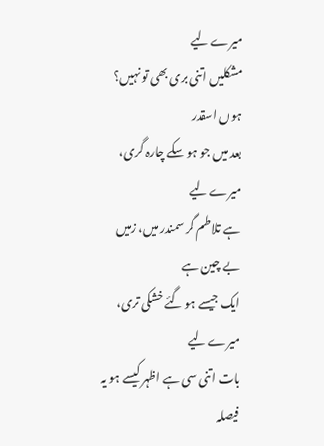میرے لیے
مشکلیں اتنی بری بھی تو نہیں؟ ہوں اسقدر
بعد میں جو ہو سکے چارہ گری، میرے لیے
ہے تلاطم گر سمندر میں، زمیں بے چین ہے
ایک جیسے ہو گئے خشکی تری، میرے لیے
بات اتنی سی ہے اظہر کیسے ہو یہ فیصلہ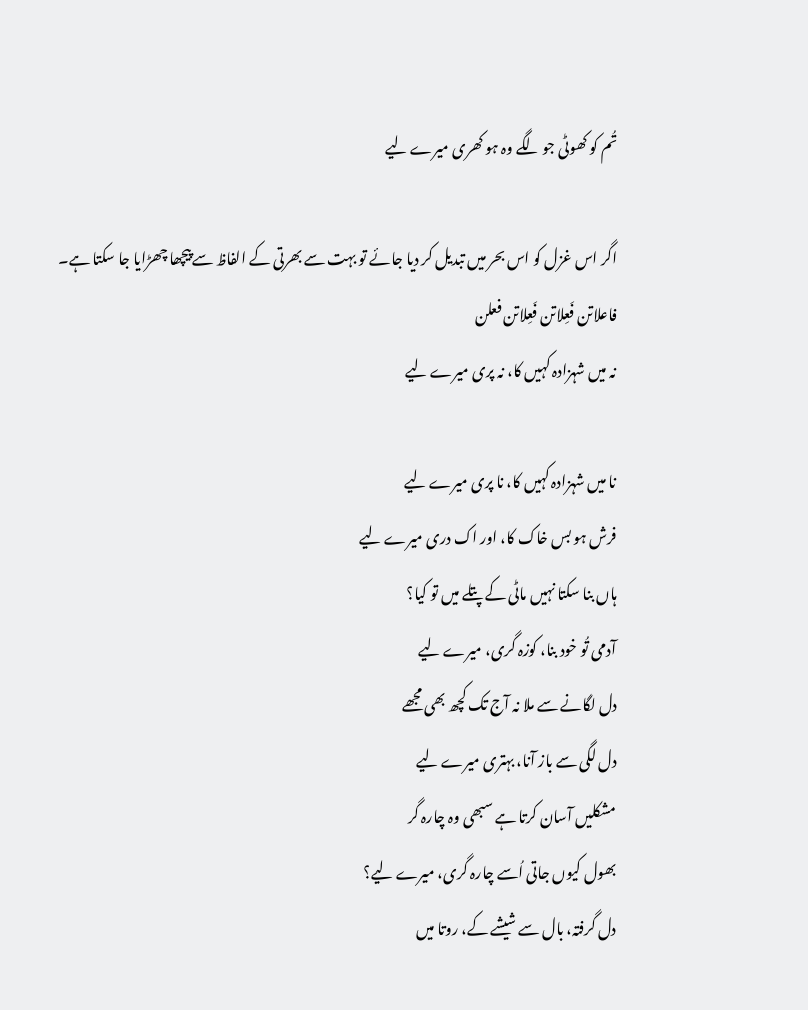تُم کو کھوٹی جو لگے وہ ہو کھری میرے لیے

اگر اس غزل کو اس بحر میں تبدیل کر دیا جائے تو بہت سے بھرتی کے الفاظ سے پیچھا چھڑایا جا سکتا ہے۔
فاعلاتن فَعِلاتن فَعِلاتن فعلن
نہ میں شہزادہ کہیں کا، نہ پری میرے لیے

نا میں شہزادہ کہیں کا، نا پری میرے لیے
فرش ہو بس خاک کا، اور اک دری میرے لیے
ہاں بنا سکتا نہیں ماٹی کے پتلے میں تو کیا؟
آدمی تُو خود بنا، کوزہ گری، میرے لیے
دل لگانے سے ملا نہ آج تک کچھ بھی مجھے
دل لگی سے باز آنا، بہتری میرے لیے
مشکلیں آسان کرتا ہے سبھی وہ چارہ گر
بھول کیوں جاتی اُسے چارہ گری، میرے لیے؟
دل گرفتہ، بال سے شیشے کے، روتا میں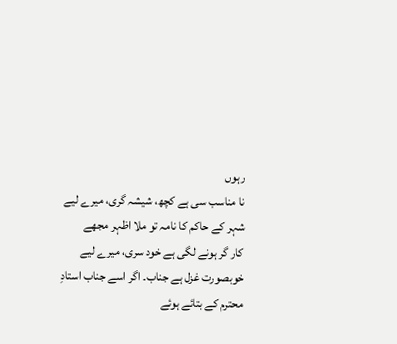رہوں
نا مناسب سی ہے کچھ، شیشہ گری، میرے لیے
شہر کے حاکم کا نامہ تو ملا اظہر مجھے
کار گر ہونے لگی ہے خود سری، میرے لیے
خوبصورت غزل ہے جناب۔ اگر اسے جناب استادِ محترم کے بتائے ہوئے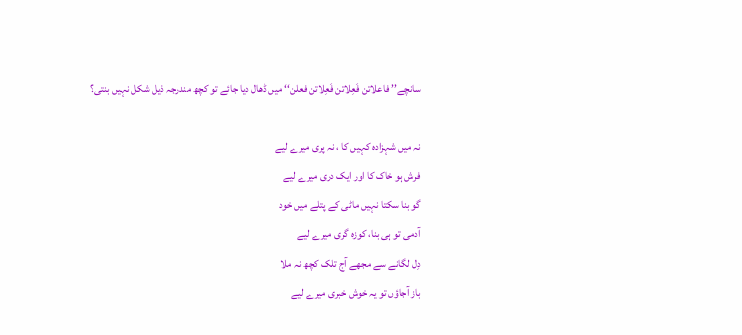سانچے’’ فاعلاتن فَعِلاتن فَعِلاتن فعلن‘‘ میں ڈھال دیا جائے تو کچھ مندرجہ ذیل شکل نہیں بنتی؟

نہ میں شہزادہ کہیں کا ، نہ پری میرے لیے
فرش ہو خاک کا اور ایک دری میرے لیے
گو بنا سکتا نہیں ماٹی کے پتلے میں خود
آدمی تو ہی بنا، کوزہ گری میرے لیے
دِل لگانے سے مجھے آج تلک کچھ نہ ملا
باز آجاؤں تو یہ خوش خبری میرے لیے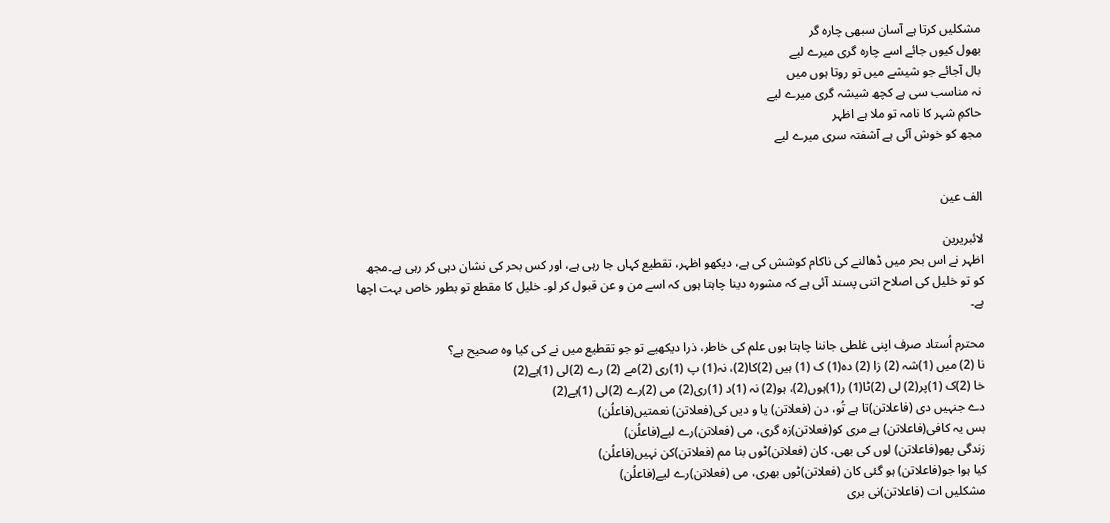مشکلیں کرتا ہے آسان سبھی چارہ گر
بھول کیوں جائے اسے چارہ گری میرے لیے
بال آجائے جو شیشے میں تو روتا ہوں میں
نہ مناسب سی ہے کچھ شیشہ گری میرے لیے
حاکمِ شہر کا نامہ تو ملا ہے اظہر
مجھ کو خوش آئی ہے آشفتہ سری میرے لیے


الف عین

لائبریرین
اظہر نے اس بحر میں ڈھالنے کی ناکام کوشش کی ہے، دیکھو اظہر، تقطیع کہاں جا رہی ہے، اور کس بحر کی نشان دہی کر رہی ہے۔مجھ کو تو خلیل کی اصلاح اتنی پسند آئی ہے کہ مشورہ دینا چاہتا ہوں کہ اسے من و عن قبول کر لو۔ خلیل کا مقطع تو بطور خاص بہت اچھا ہے۔

محترم اُستاد صرف اپنی غلطی جاننا چاہتا ہوں علم کی خاطر، ذرا دیکھیے تو جو تقطیع میں نے کی کیا وہ صحیح ہے؟
نا (2) میں (1)شہ (2) زا (2) دہ(1) ک (1) ہیں (2)کا(2)، نہ(1) پ (1)ری (2)مے (2) رے (2)لی (1)یے(2)
خا (2)ک (1)پر(2) لی (2)ٹا(1) ر(1)ہوں(2)، ہو(2) نہ (1)د (1)ری(2) می (2)رے (2)لی (1)یے(2)
دے جنہیں دی (فاعلاتن)تا ہے تُو، دن (فعلاتن) یا و دیں کی(فعلاتن) نعمتیں(فاعلُن)
بس یہ کافی(فاعلاتن) ہے مری کو(فعلاتن)زہ گری، می (فعلاتن)رے لیے(فاعلُن)
زندگی پھو(فاعلاتن) لوں کی بھی، کان (فعلاتن)ٹوں بنا مم (فعلاتن)کن نہیں(فاعلُن)
کیا ہوا جو(فاعلاتن) ہو گئی کان (فعلاتن)ٹوں بھری، می (فعلاتن)رے لیے(فاعلُن)
مشکلیں ات (فاعلاتن)نی بری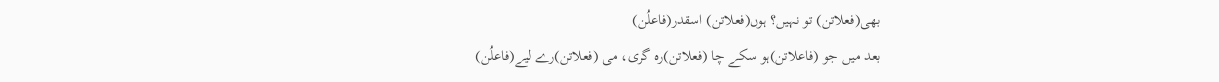بھی(فعلاتن) تو نہیں؟ ہوں(فعلاتن) اسقدر(فاعلُن)
بعد میں جو (فاعلاتن)ہو سکے چا (فعلاتن)رہ گری، می (فعلاتن)رے لیے(فاعلُن)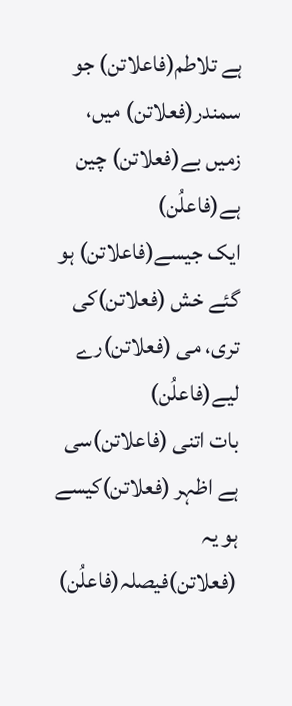ہے تلاطم(فاعلاتن) جو سمندر(فعلاتن) میں، زمیں بے(فعلاتن) چین ہے(فاعلُن)
ایک جیسے(فاعلاتن) ہو گئے خش (فعلاتن)کی تری، می (فعلاتن)رے لیے(فاعلُن)
بات اتنی (فاعلاتن)سی ہے اظہر (فعلاتن)کیسے ہو یہ (فعلاتن)فیصلہ(فاعلُن)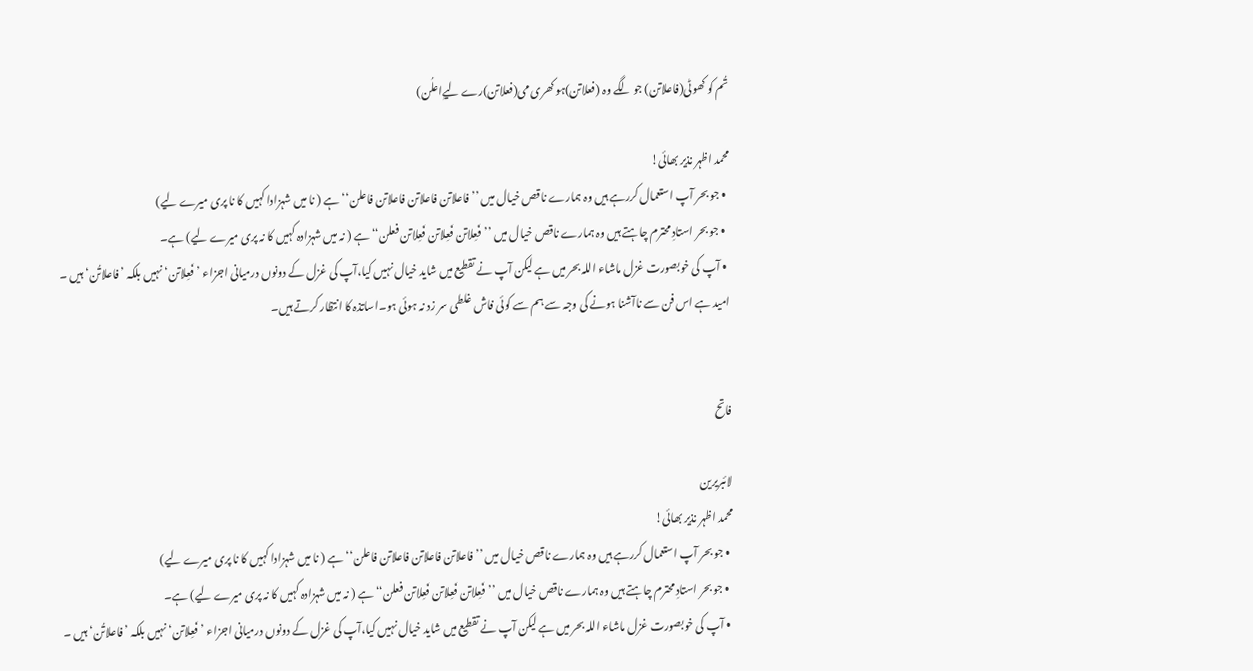تُم کو کھوٹی(فاعلاتن) جو لگے وہ (فعلاتن)ہو کھری می(فعلاتن)رے لیےٖاعلُن)

محمد اظہر نذیر بھائی!
  • جو بحر آپ استعمال کررہے ہیں وہ ہمارے ناقص خیال میں ’’ فاعلاتن فاعلاتن فاعلاتن فاعلن‘‘ ہے ( نا میں شہزادا کہیں کا نا پری میرے لیے)
  • جو بحر استادِ محترم چاہتے ہیں وہ ہمارے ناقص خیال میں ’’فَعِلاتن فَعِلاتن فَعِلاتن فعلن‘‘ہے ( نہ میں شہزادہ کہیں کا نہ پری میرے لیے) ہے۔
  • آپ کی خوبصورت غزل ماشاء اللہ بحر میں ہے لیکن آپ نے تقطیع میں شاید خیال نہیں کیا،آپ کی غزل کے دونوں درمیانی اجزاء ’فَعِلاتن‘ نہیں بلکہ ’فاعلاتُن‘ ہیں ۔
امید ہے اس فن سے ناآشنا ہونے کی وجہ سے ہم سے کوئی فاش غلطی سر زد نہ ہوئی ہو۔اساتذہ کا انتظار کرتے ہیں۔


فاتح

لائبریرین
محمد اظہر نذیر بھائی!
  • جو بحر آپ استعمال کررہے ہیں وہ ہمارے ناقص خیال میں ’’ فاعلاتن فاعلاتن فاعلاتن فاعلن‘‘ ہے ( نا میں شہزادا کہیں کا نا پری میرے لیے)
  • جو بحر استادِ محترم چاہتے ہیں وہ ہمارے ناقص خیال میں ’’فَعِلاتن فَعِلاتن فَعِلاتن فعلن‘‘ہے ( نہ میں شہزادہ کہیں کا نہ پری میرے لیے) ہے۔
  • آپ کی خوبصورت غزل ماشاء اللہ بحر میں ہے لیکن آپ نے تقطیع میں شاید خیال نہیں کیا،آپ کی غزل کے دونوں درمیانی اجزاء ’فَعِلاتن‘ نہیں بلکہ ’فاعلاتُن‘ ہیں ۔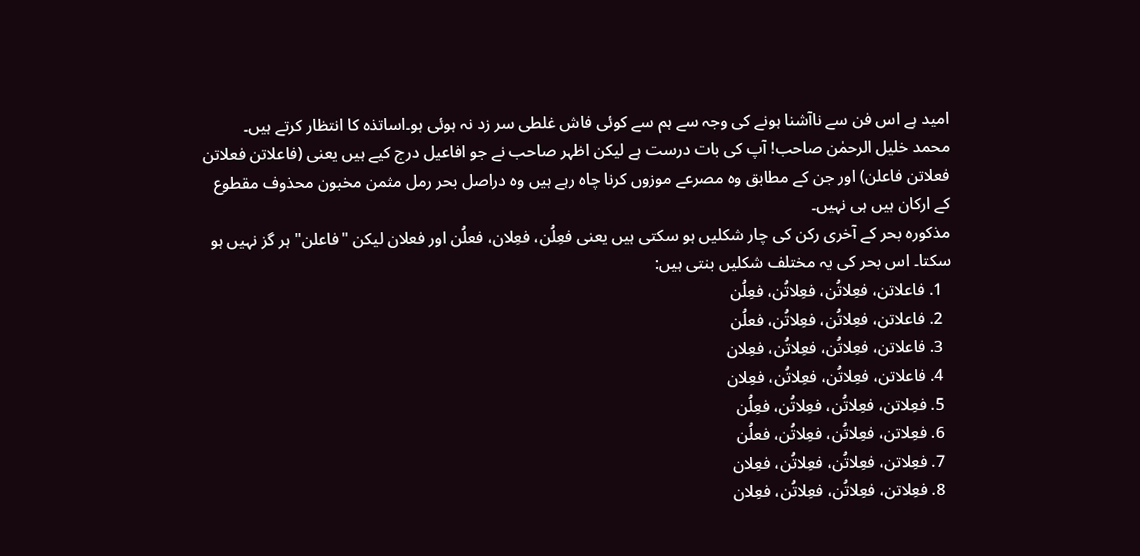امید ہے اس فن سے ناآشنا ہونے کی وجہ سے ہم سے کوئی فاش غلطی سر زد نہ ہوئی ہو۔اساتذہ کا انتظار کرتے ہیں۔
محمد خلیل الرحمٰن صاحب! آپ کی بات درست ہے لیکن اظہر صاحب نے جو افاعیل درج کیے ہیں یعنی (فاعلاتن فعلاتن فعلاتن فاعلن) اور جن کے مطابق وہ مصرعے موزوں کرنا چاہ رہے ہیں وہ دراصل بحر رمل مثمن مخبون محذوف مقطوع کے ارکان ہیں ہی نہیں۔
مذکورہ بحر کے آخری رکن کی چار شکلیں ہو سکتی ہیں یعنی فعِلُن، فعِلان، فعلُن اور فعلان لیکن "فاعلن" ہر گز نہیں ہو سکتا۔ اس بحر کی یہ مختلف شکلیں بنتی ہیں:
  1. فاعلاتن، فعِلاتُن، فعِلاتُن، فعِلُن
  2. فاعلاتن، فعِلاتُن، فعِلاتُن، فعلُن
  3. فاعلاتن، فعِلاتُن، فعِلاتُن، فعِلان
  4. فاعلاتن، فعِلاتُن، فعِلاتُن، فعِلان
  5. فعِلاتن، فعِلاتُن، فعِلاتُن، فعِلُن
  6. فعِلاتن، فعِلاتُن، فعِلاتُن، فعلُن
  7. فعِلاتن، فعِلاتُن، فعِلاتُن، فعِلان
  8. فعِلاتن، فعِلاتُن، فعِلاتُن، فعِلان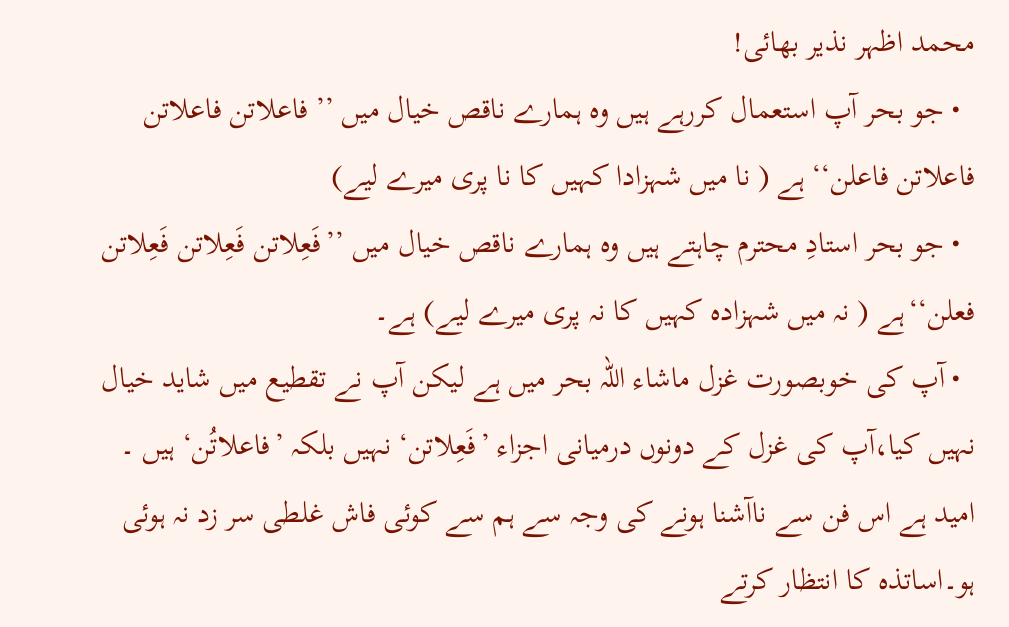محمد اظہر نذیر بھائی!
  • جو بحر آپ استعمال کررہے ہیں وہ ہمارے ناقص خیال میں ’’ فاعلاتن فاعلاتن فاعلاتن فاعلن‘‘ ہے ( نا میں شہزادا کہیں کا نا پری میرے لیے)
  • جو بحر استادِ محترم چاہتے ہیں وہ ہمارے ناقص خیال میں ’’فَعِلاتن فَعِلاتن فَعِلاتن فعلن‘‘ہے ( نہ میں شہزادہ کہیں کا نہ پری میرے لیے) ہے۔
  • آپ کی خوبصورت غزل ماشاء اللہ بحر میں ہے لیکن آپ نے تقطیع میں شاید خیال نہیں کیا،آپ کی غزل کے دونوں درمیانی اجزاء ’فَعِلاتن‘ نہیں بلکہ ’فاعلاتُن‘ ہیں ۔
امید ہے اس فن سے ناآشنا ہونے کی وجہ سے ہم سے کوئی فاش غلطی سر زد نہ ہوئی ہو۔اساتذہ کا انتظار کرتے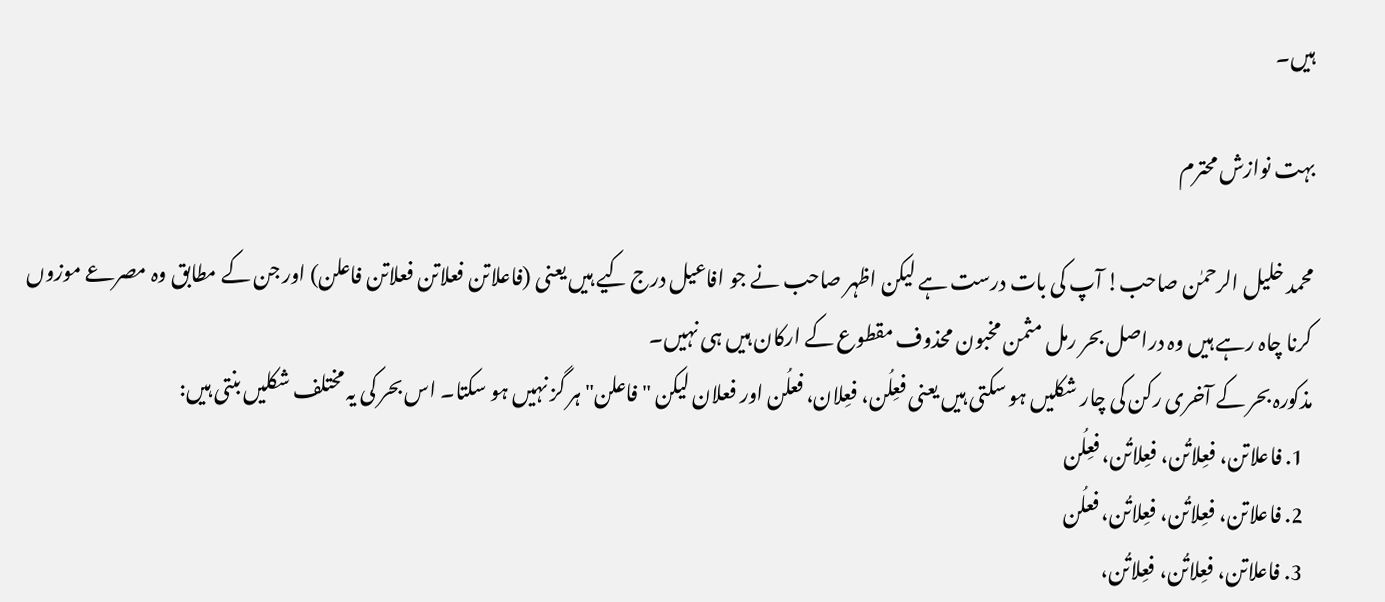ہیں۔

بہت نوازش محترم

محمد خلیل الرحمٰن صاحب! آپ کی بات درست ہے لیکن اظہر صاحب نے جو افاعیل درج کیے ہیں یعنی (فاعلاتن فعلاتن فعلاتن فاعلن) اور جن کے مطابق وہ مصرعے موزوں کرنا چاہ رہے ہیں وہ دراصل بحر رمل مثمن مخبون محذوف مقطوع کے ارکان ہیں ہی نہیں۔
مذکورہ بحر کے آخری رکن کی چار شکلیں ہو سکتی ہیں یعنی فعِلُن، فعِلان، فعلُن اور فعلان لیکن "فاعلن" ہر گز نہیں ہو سکتا۔ اس بحر کی یہ مختلف شکلیں بنتی ہیں:
  1. فاعلاتن، فعِلاتُن، فعِلاتُن، فعِلُن
  2. فاعلاتن، فعِلاتُن، فعِلاتُن، فعلُن
  3. فاعلاتن، فعِلاتُن، فعِلاتُن،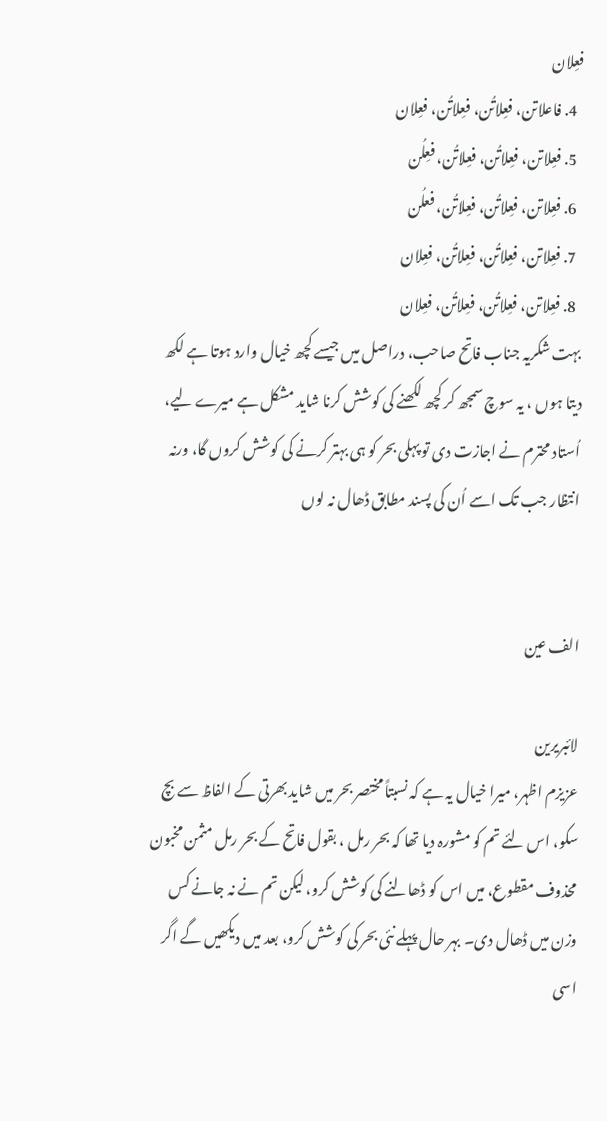فعِلان
  4. فاعلاتن، فعِلاتُن، فعِلاتُن، فعِلان
  5. فعِلاتن، فعِلاتُن، فعِلاتُن، فعِلُن
  6. فعِلاتن، فعِلاتُن، فعِلاتُن، فعلُن
  7. فعِلاتن، فعِلاتُن، فعِلاتُن، فعِلان
  8. فعِلاتن، فعِلاتُن، فعِلاتُن، فعِلان
بہت شکریہ جناب فاتح صاحب، دراصل میں جیسے کچھ خیال وارد ہوتا ہے لکھ دیتا ہوں ، یہ سوچ سمجھ کر کچھ لکھنے کی کوشش کرنا شاید مشکل ہے میرے لیے، اُستاد محترم نے اجازت دی تو پہلی بحر کو ہی بہتر کرنے کی کوشش کروں گا، ورنہ انتظار جب تک اسے اُن کی پسند مطابق ڈھال نہ لوں


الف عین

لائبریرین
عزیزم اظہر، میرا خیال یہ ہے کہ نسبتاً مختصر بحر میں شاید بھرتی کے الفاظ سے بچ سکو، اس لئے تم کو مشورہ دیا تھا کہ بحر رمل ، بقول فاتح کے بحر رمل مثمن مخبون محذوف مقطوع، میں اس کو ڈھالنے کی کوشش کرو، لیکن تم نے نہ جانے کس وزن میں ڈھال دی۔ بہر حال پہلے نئی بحر کی کوشش کرو، بعد میں دیکھیں گے اگر اسی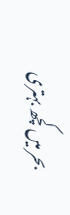بحر میں کچھ بہتری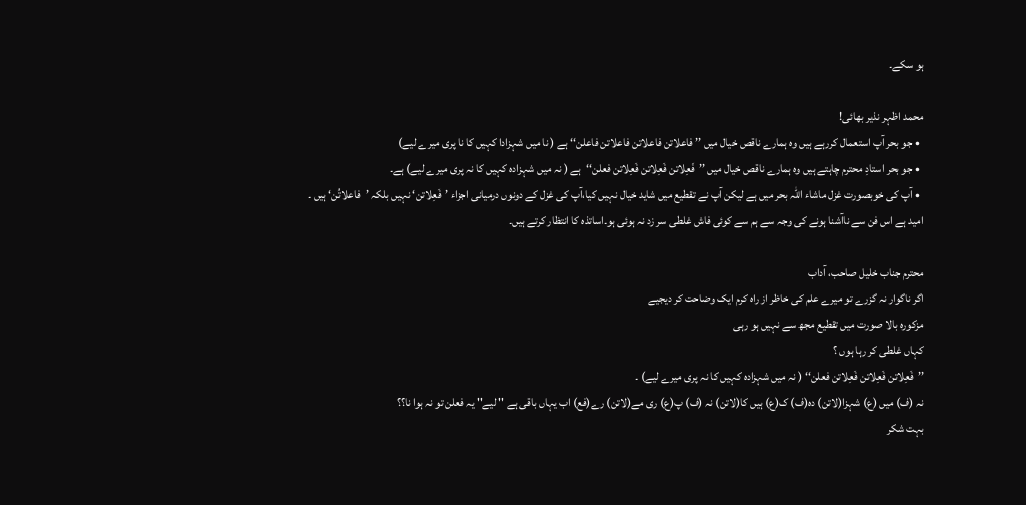ہو سکے۔

محمد اظہر نذیر بھائی!
  • جو بحر آپ استعمال کررہے ہیں وہ ہمارے ناقص خیال میں ’’ فاعلاتن فاعلاتن فاعلاتن فاعلن‘‘ ہے ( نا میں شہزادا کہیں کا نا پری میرے لیے)
  • جو بحر استادِ محترم چاہتے ہیں وہ ہمارے ناقص خیال میں ’’فَعِلاتن فَعِلاتن فَعِلاتن فعلن‘‘ہے ( نہ میں شہزادہ کہیں کا نہ پری میرے لیے) ہے۔
  • آپ کی خوبصورت غزل ماشاء اللہ بحر میں ہے لیکن آپ نے تقطیع میں شاید خیال نہیں کیا،آپ کی غزل کے دونوں درمیانی اجزاء ’فَعِلاتن‘ نہیں بلکہ ’فاعلاتُن‘ ہیں ۔
امید ہے اس فن سے ناآشنا ہونے کی وجہ سے ہم سے کوئی فاش غلطی سر زد نہ ہوئی ہو۔اساتذہ کا انتظار کرتے ہیں۔

محترم جناب خلیل صاحب، آداب
اگر ناگوار نہ گزرے تو میرے علم کی خاظر از راہ کرم ایک وضاحت کر دیجیے
مزکورہ بالا صورت میں تقطیع مجھ سے نہیں ہو رہی
کہاں غلطی کر رہا ہوں ؟
’’فَعِلاتن فَعِلاتن فَعِلاتن فعلن‘‘ ( نہ میں شہزادہ کہیں کا نہ پری میرے لیے) ۔
نہ (ف) میں (ع) شہزا(لاتن) دہ(ف) ک(ع) ہیں کا(لاتن) نہ (ف) پ(ع) ری مے(لاتن) رے(فع) اب یہاں باقی ہے '' لیے'' یہ فعلن تو نہ ہوا نا؟؟
بہت شکر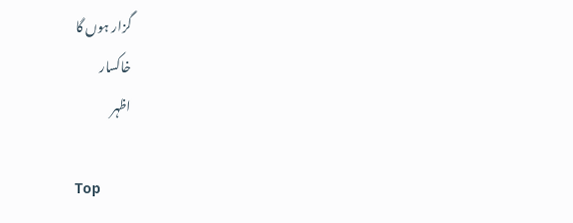گزار ہوں گا
خاکسار
اظہر

Top